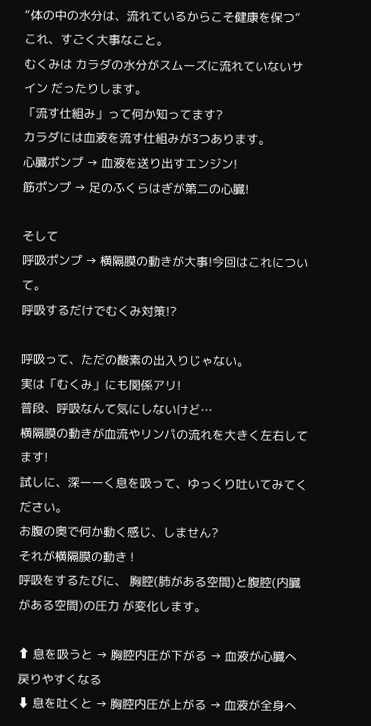“体の中の水分は、流れているからこそ健康を保つ”
これ、すごく大事なこと。
むくみは カラダの水分がスムーズに流れていないサイン だったりします。
「流す仕組み」って何か知ってます?
カラダには血液を流す仕組みが3つあります。
心臓ポンプ → 血液を送り出すエンジン!
筋ポンプ → 足のふくらはぎが第二の心臓!

そして
呼吸ポンプ → 横隔膜の動きが大事!今回はこれについて。
呼吸するだけでむくみ対策!?

呼吸って、ただの酸素の出入りじゃない。
実は「むくみ」にも関係アリ!
普段、呼吸なんて気にしないけど…
横隔膜の動きが血流やリンパの流れを大きく左右してます!
試しに、深ーーく息を吸って、ゆっくり吐いてみてください。
お腹の奥で何か動く感じ、しません?
それが横隔膜の動き !
呼吸をするたびに、 胸腔(肺がある空間)と腹腔(内臓がある空間)の圧力 が変化します。

⬆ 息を吸うと → 胸腔内圧が下がる → 血液が心臓へ戻りやすくなる
⬇ 息を吐くと → 胸腔内圧が上がる → 血液が全身へ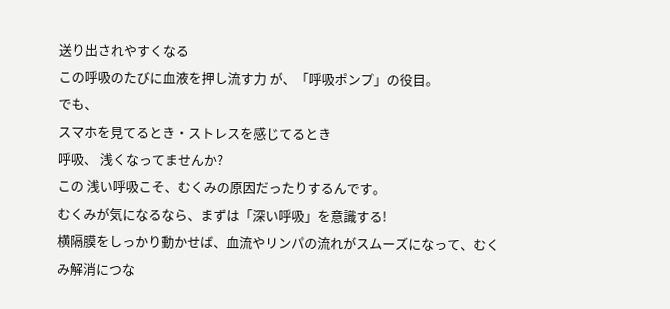送り出されやすくなる
この呼吸のたびに血液を押し流す力 が、「呼吸ポンプ」の役目。
でも、
スマホを見てるとき・ストレスを感じてるとき
呼吸、 浅くなってませんか?
この 浅い呼吸こそ、むくみの原因だったりするんです。
むくみが気になるなら、まずは「深い呼吸」を意識する!
横隔膜をしっかり動かせば、血流やリンパの流れがスムーズになって、むくみ解消につな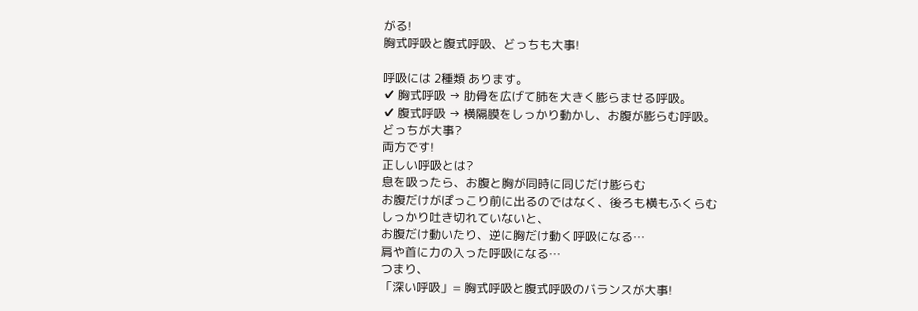がる!
胸式呼吸と腹式呼吸、どっちも大事!

呼吸には 2種類 あります。
✔ 胸式呼吸 → 肋骨を広げて肺を大きく膨らませる呼吸。
✔ 腹式呼吸 → 横隔膜をしっかり動かし、お腹が膨らむ呼吸。
どっちが大事?
両方です!
正しい呼吸とは?
息を吸ったら、お腹と胸が同時に同じだけ膨らむ
お腹だけがぽっこり前に出るのではなく、後ろも横もふくらむ
しっかり吐き切れていないと、
お腹だけ動いたり、逆に胸だけ動く呼吸になる…
肩や首に力の入った呼吸になる…
つまり、
「深い呼吸」= 胸式呼吸と腹式呼吸のバランスが大事!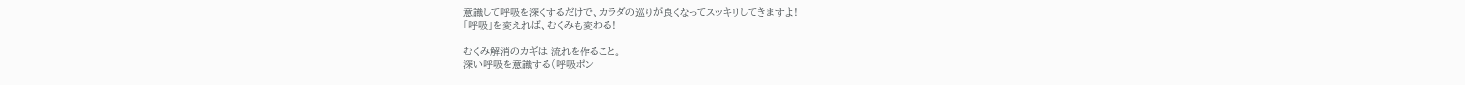意識して呼吸を深くするだけで、カラダの巡りが良くなってスッキリしてきますよ!
「呼吸」を変えれば、むくみも変わる!

むくみ解消のカギは 流れを作ること。
深い呼吸を意識する(呼吸ポン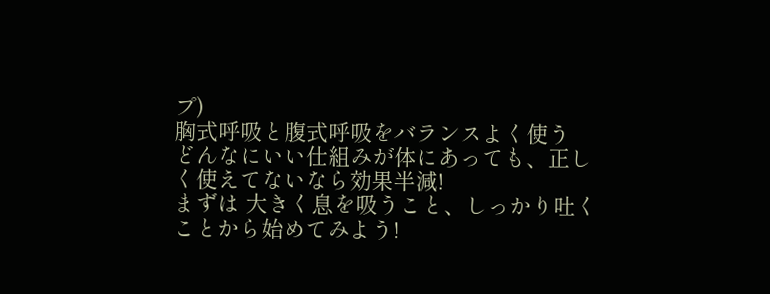プ)
胸式呼吸と腹式呼吸をバランスよく使う
どんなにいい仕組みが体にあっても、正しく使えてないなら効果半減!
まずは 大きく息を吸うこと、しっかり吐くことから始めてみよう!